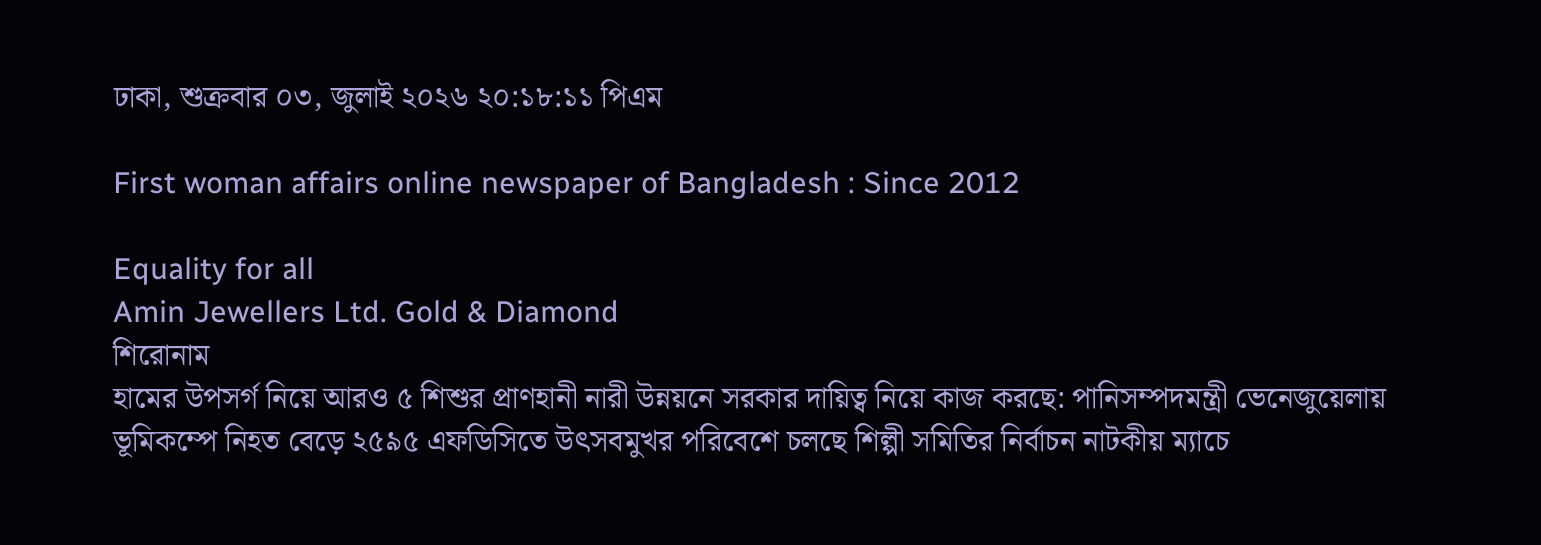ঢাকা, শুক্রবার ০৩, জুলাই ২০২৬ ২০:১৮:১১ পিএম

First woman affairs online newspaper of Bangladesh : Since 2012

Equality for all
Amin Jewellers Ltd. Gold & Diamond
শিরোনাম
হামের উপসর্গ নিয়ে আরও ৫ শিশুর প্রাণহানী নারী উন্নয়নে সরকার দায়িত্ব নিয়ে কাজ করছে: পানিসম্পদমন্ত্রী ভেনেজুয়েলায় ভূমিকম্পে নিহত বেড়ে ২৫৯৫ এফডিসিতে উৎসবমুখর পরিবেশে চলছে শিল্পী সমিতির নির্বাচন নাটকীয় ম্যাচে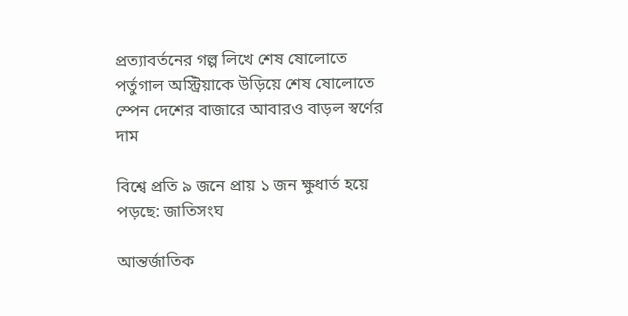প্রত্যাবর্তনের গল্প লিখে শেষ ষোলোতে পর্তুগাল অস্ট্রিয়াকে উড়িয়ে শেষ ষোলোতে স্পেন দেশের বাজারে আবারও বাড়ল স্বর্ণের দাম

বিশ্বে প্রতি ৯ জনে প্রায় ১ জন ক্ষুধার্ত হয়ে পড়ছে: জাতিসংঘ

আন্তর্জাতিক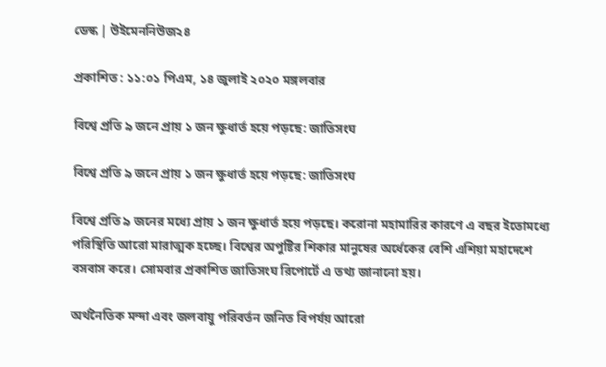ডেস্ক | উইমেননিউজ২৪

প্রকাশিত : ১১:০১ পিএম, ১৪ জুলাই ২০২০ মঙ্গলবার

বিশ্বে প্রতি ৯ জনে প্রায় ১ জন ক্ষুধার্ত হয়ে পড়ছে: জাতিসংঘ

বিশ্বে প্রতি ৯ জনে প্রায় ১ জন ক্ষুধার্ত হয়ে পড়ছে: জাতিসংঘ

বিশ্বে প্রতি ৯ জনের মধ্যে প্রায় ১ জন ক্ষুধার্ত হয়ে পড়ছে। করোনা মহামারির কারণে এ বছর ইতোমধ্যে পরিস্থিতি আরো মারাত্মক হচ্ছে। বিশ্বের অপুষ্টির শিকার মানুষের অর্ধেকের বেশি এশিয়া মহাদেশে বসবাস করে। সোমবার প্রকাশিত জাতিসংঘ রিপোর্টে এ তথ্য জানানো হয়।

অর্থনৈতিক মন্দা এবং জলবায়ু পরিবর্তন জনিত বিপর্যয় আরো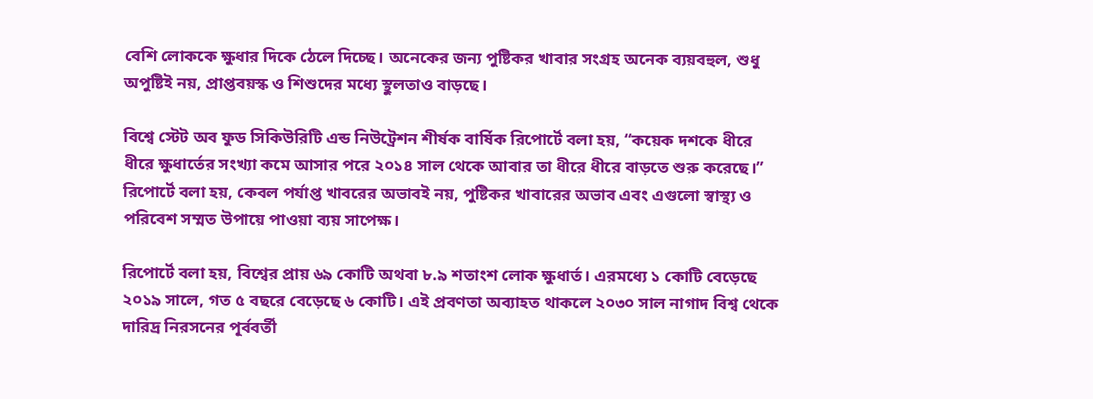বেশি লোককে ক্ষুধার দিকে ঠেলে দিচ্ছে। অনেকের জন্য পুষ্টিকর খাবার সংগ্রহ অনেক ব্যয়বহুল, শুধু অপুষ্টিই নয়, প্রাপ্তবয়স্ক ও শিশুদের মধ্যে স্থুলতাও বাড়ছে।

বিশ্বে স্টেট অব ফুড সিকিউরিটি এন্ড নিউট্রেশন শীর্ষক বার্ষিক রিপোর্টে বলা হয়, “কয়েক দশকে ধীরে ধীরে ক্ষুধার্তের সংখ্যা কমে আসার পরে ২০১৪ সাল থেকে আবার তা ধীরে ধীরে বাড়তে শুরু করেছে।”
রিপোর্টে বলা হয়, কেবল পর্যাপ্ত খাবরের অভাবই নয়, পুষ্টিকর খাবারের অভাব এবং এগুলো স্বাস্থ্য ও পরিবেশ সম্মত উপায়ে পাওয়া ব্যয় সাপেক্ষ।

রিপোর্টে বলা হয়, বিশ্বের প্রায় ৬৯ কোটি অথবা ৮.৯ শতাংশ লোক ক্ষুধার্ত। এরমধ্যে ১ কোটি বেড়েছে ২০১৯ সালে, গত ৫ বছরে বেড়েছে ৬ কোটি। এই প্রবণতা অব্যাহত থাকলে ২০৩০ সাল নাগাদ বিশ্ব থেকে দারিদ্র নিরসনের পূর্ববর্তী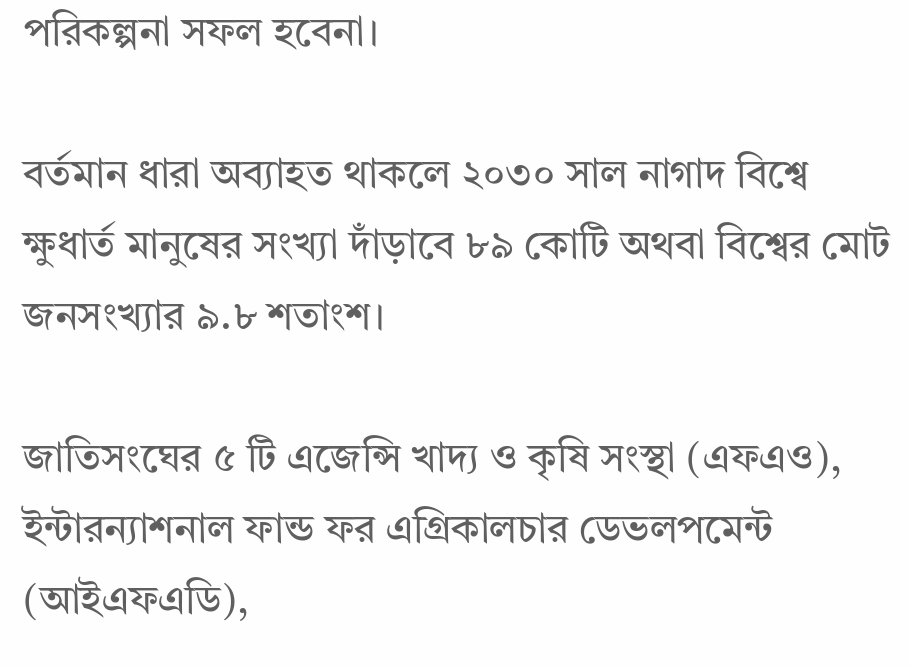পরিকল্পনা সফল হবেনা।

বর্তমান ধারা অব্যাহত থাকলে ২০৩০ সাল নাগাদ বিশ্বে ক্ষুধার্ত মানুষের সংখ্যা দাঁড়াবে ৮৯ কোটি অথবা বিশ্বের মোট জনসংখ্যার ৯.৮ শতাংশ।

জাতিসংঘের ৫ টি এজেন্সি খাদ্য ও কৃষি সংস্থা (এফএও), ইন্টারন্যাশনাল ফান্ড ফর এগ্রিকালচার ডেভলপমেন্ট (আইএফএডি),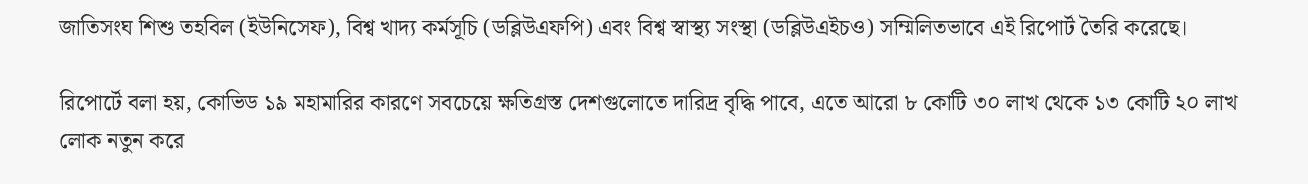জাতিসংঘ শিশু তহবিল (ইউনিসেফ), বিশ্ব খাদ্য কর্মসূচি (ডব্লিউএফপি) এবং বিশ্ব স্বাস্থ্য সংস্থা (ডব্লিউএইচও) সম্মিলিতভাবে এই রিপোর্ট তৈরি করেছে।

রিপোর্টে বলা হয়, কোভিড ১৯ মহামারির কারণে সবচেয়ে ক্ষতিগ্রস্ত দেশগুলোতে দারিদ্র বৃদ্ধি পাবে, এতে আরো ৮ কোটি ৩০ লাখ থেকে ১৩ কোটি ২০ লাখ লোক নতুন করে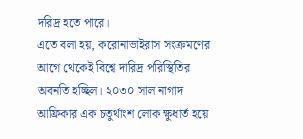দরিদ্র হতে পারে।
এতে বলা হয়, করোনাভাইরাস সংক্রমণের আগে থেকেই বিশ্বে দারিদ্র পরিস্থিতির অবনতি হচ্ছিল। ২০৩০ সাল নাগাদ আফ্রিকার এক চতুর্থাংশ লোক ক্ষুধার্ত হয়ে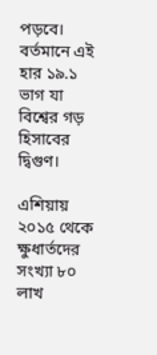পড়বে। বর্তমানে এই হার ১৯.১ ভাগ যা বিশ্বের গড় হিসাবের দ্বিগুণ।

এশিয়ায় ২০১৫ থেকে ক্ষুধার্তদের সংখ্যা ৮০ লাখ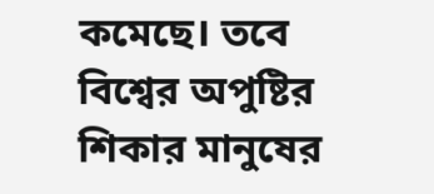কমেছে। তবে বিশ্বের অপুষ্টির শিকার মানুষের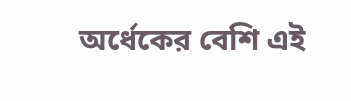অর্ধেকের বেশি এই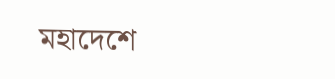মহাদেশে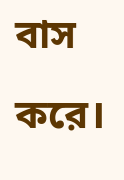বাস করে।